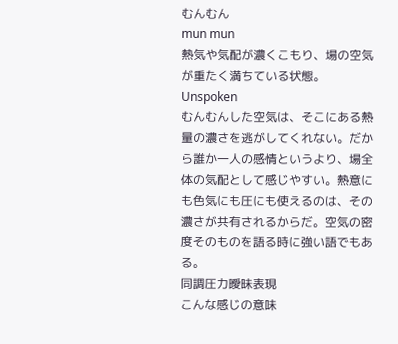むんむん
mun mun
熱気や気配が濃くこもり、場の空気が重たく満ちている状態。
Unspoken
むんむんした空気は、そこにある熱量の濃さを逃がしてくれない。だから誰か一人の感情というより、場全体の気配として感じやすい。熱意にも色気にも圧にも使えるのは、その濃さが共有されるからだ。空気の密度そのものを語る時に強い語でもある。
同調圧力曖昧表現
こんな感じの意味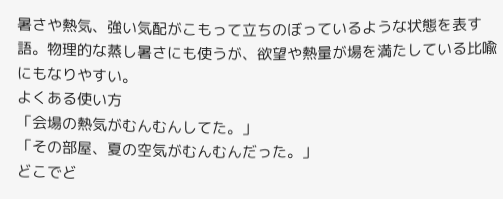暑さや熱気、強い気配がこもって立ちのぼっているような状態を表す語。物理的な蒸し暑さにも使うが、欲望や熱量が場を満たしている比喩にもなりやすい。
よくある使い方
「会場の熱気がむんむんしてた。」
「その部屋、夏の空気がむんむんだった。」
どこでど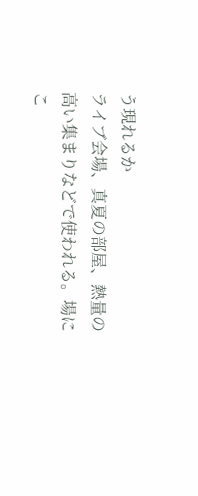う現れるか
ライブ会場、真夏の部屋、熱量の高い集まりなどで使われる。場にこ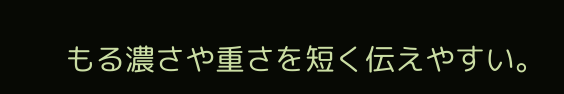もる濃さや重さを短く伝えやすい。